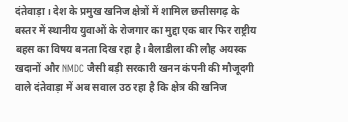दंतेवाड़ा। देश के प्रमुख खनिज क्षेत्रों में शामिल छत्तीसगढ़ के बस्तर में स्थानीय युवाओं के रोजगार का मुद्दा एक बार फिर राष्ट्रीय बहस का विषय बनता दिख रहा है। बैलाडीला की लौह अयस्क खदानों और NMDC जैसी बड़ी सरकारी खनन कंपनी की मौजूदगी वाले दंतेवाड़ा में अब सवाल उठ रहा है कि क्षेत्र की खनिज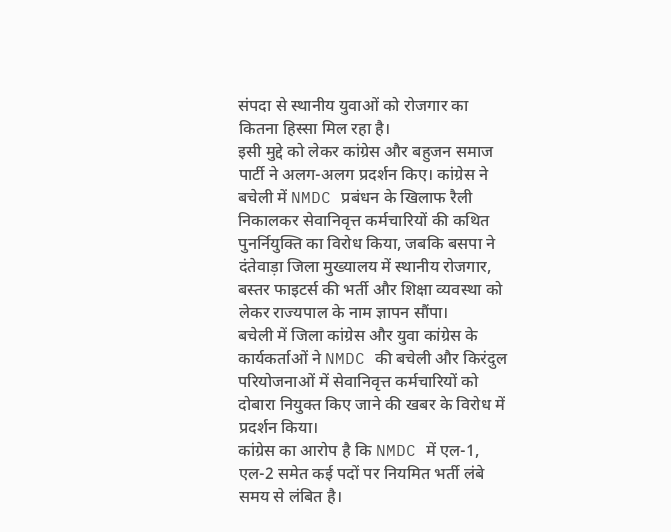संपदा से स्थानीय युवाओं को रोजगार का कितना हिस्सा मिल रहा है।
इसी मुद्दे को लेकर कांग्रेस और बहुजन समाज पार्टी ने अलग-अलग प्रदर्शन किए। कांग्रेस ने बचेली में NMDC प्रबंधन के खिलाफ रैली निकालकर सेवानिवृत्त कर्मचारियों की कथित पुनर्नियुक्ति का विरोध किया, जबकि बसपा ने दंतेवाड़ा जिला मुख्यालय में स्थानीय रोजगार, बस्तर फाइटर्स की भर्ती और शिक्षा व्यवस्था को लेकर राज्यपाल के नाम ज्ञापन सौंपा।
बचेली में जिला कांग्रेस और युवा कांग्रेस के कार्यकर्ताओं ने NMDC की बचेली और किरंदुल परियोजनाओं में सेवानिवृत्त कर्मचारियों को दोबारा नियुक्त किए जाने की खबर के विरोध में प्रदर्शन किया।
कांग्रेस का आरोप है कि NMDC में एल-1, एल-2 समेत कई पदों पर नियमित भर्ती लंबे समय से लंबित है।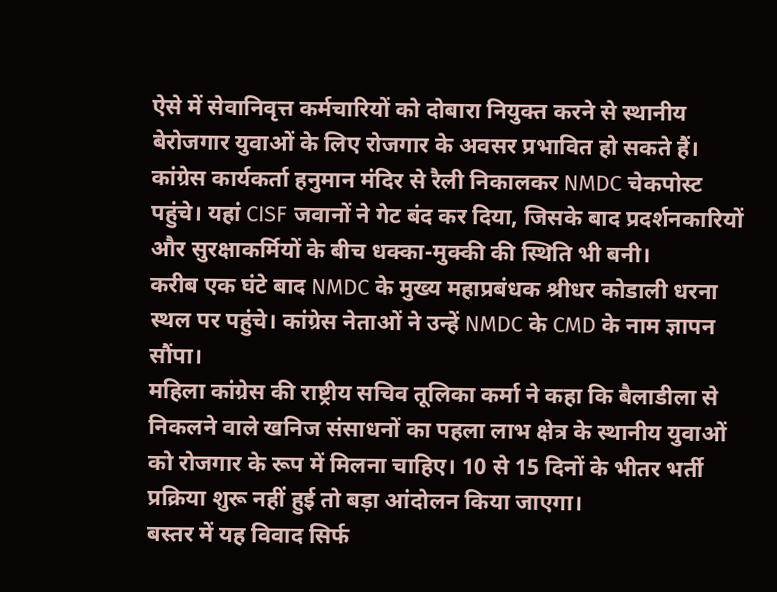ऐसे में सेवानिवृत्त कर्मचारियों को दोबारा नियुक्त करने से स्थानीय बेरोजगार युवाओं के लिए रोजगार के अवसर प्रभावित हो सकते हैं।
कांग्रेस कार्यकर्ता हनुमान मंदिर से रैली निकालकर NMDC चेकपोस्ट पहुंचे। यहां CISF जवानों ने गेट बंद कर दिया, जिसके बाद प्रदर्शनकारियों और सुरक्षाकर्मियों के बीच धक्का-मुक्की की स्थिति भी बनी।
करीब एक घंटे बाद NMDC के मुख्य महाप्रबंधक श्रीधर कोडाली धरना स्थल पर पहुंचे। कांग्रेस नेताओं ने उन्हें NMDC के CMD के नाम ज्ञापन सौंपा।
महिला कांग्रेस की राष्ट्रीय सचिव तूलिका कर्मा ने कहा कि बैलाडीला से निकलने वाले खनिज संसाधनों का पहला लाभ क्षेत्र के स्थानीय युवाओं को रोजगार के रूप में मिलना चाहिए। 10 से 15 दिनों के भीतर भर्ती प्रक्रिया शुरू नहीं हुई तो बड़ा आंदोलन किया जाएगा।
बस्तर में यह विवाद सिर्फ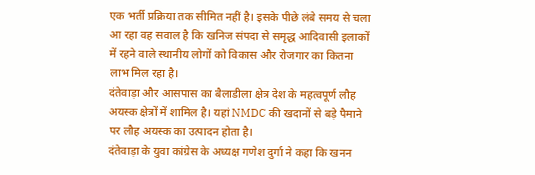एक भर्ती प्रक्रिया तक सीमित नहीं है। इसके पीछे लंबे समय से चला आ रहा वह सवाल है कि खनिज संपदा से समृद्ध आदिवासी इलाकों में रहने वाले स्थानीय लोगों को विकास और रोजगार का कितना लाभ मिल रहा है।
दंतेवाड़ा और आसपास का बैलाडीला क्षेत्र देश के महत्वपूर्ण लौह अयस्क क्षेत्रों में शामिल है। यहां NMDC की खदानों से बड़े पैमाने पर लौह अयस्क का उत्पादन होता है।
दंतेवाड़ा के युवा कांग्रेस के अध्यक्ष गणेश दुर्गा ने कहा कि खनन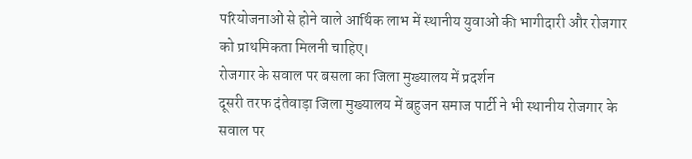परियोजनाओं से होने वाले आर्थिक लाभ में स्थानीय युवाओं की भागीदारी और रोजगार को प्राथमिकता मिलनी चाहिए।
रोजगार के सवाल पर बसला का जिला मुख्यालय में प्रदर्शन
दूसरी तरफ दंतेवाड़ा जिला मुख्यालय में बहुजन समाज पार्टी ने भी स्थानीय रोजगार के सवाल पर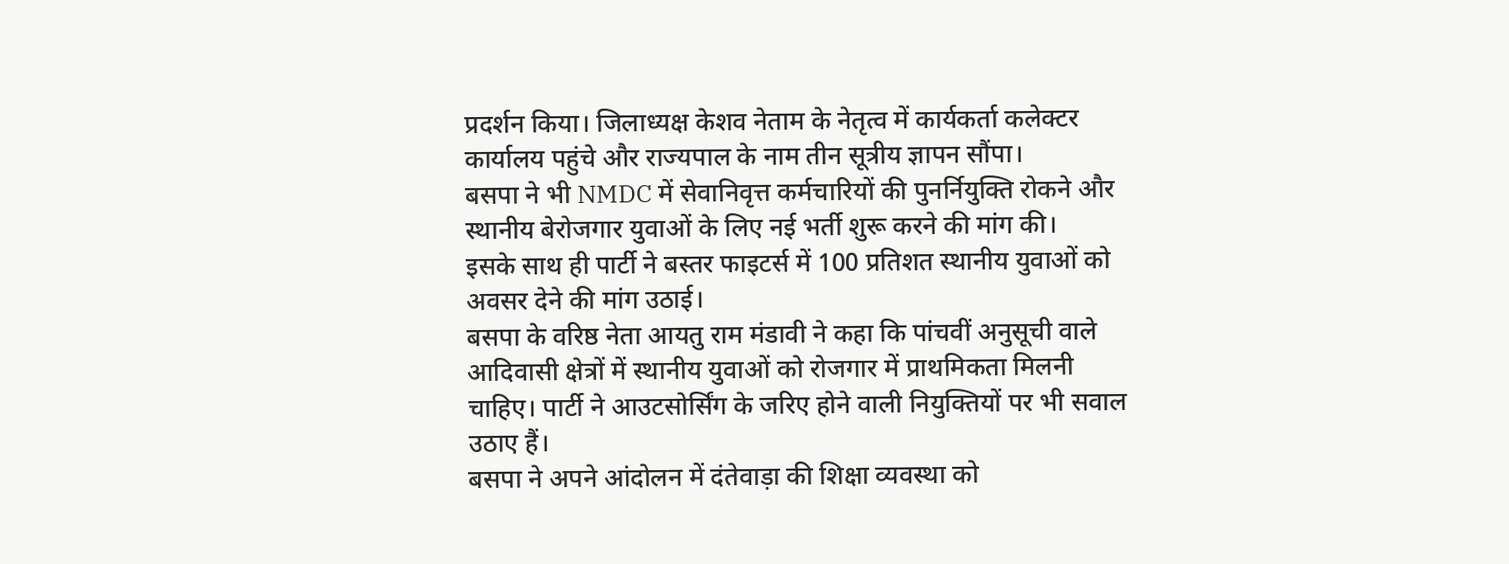प्रदर्शन किया। जिलाध्यक्ष केशव नेताम के नेतृत्व में कार्यकर्ता कलेक्टर कार्यालय पहुंचे और राज्यपाल के नाम तीन सूत्रीय ज्ञापन सौंपा।
बसपा ने भी NMDC में सेवानिवृत्त कर्मचारियों की पुनर्नियुक्ति रोकने और स्थानीय बेरोजगार युवाओं के लिए नई भर्ती शुरू करने की मांग की।
इसके साथ ही पार्टी ने बस्तर फाइटर्स में 100 प्रतिशत स्थानीय युवाओं को अवसर देने की मांग उठाई।
बसपा के वरिष्ठ नेता आयतु राम मंडावी ने कहा कि पांचवीं अनुसूची वाले आदिवासी क्षेत्रों में स्थानीय युवाओं को रोजगार में प्राथमिकता मिलनी चाहिए। पार्टी ने आउटसोर्सिंग के जरिए होने वाली नियुक्तियों पर भी सवाल उठाए हैं।
बसपा ने अपने आंदोलन में दंतेवाड़ा की शिक्षा व्यवस्था को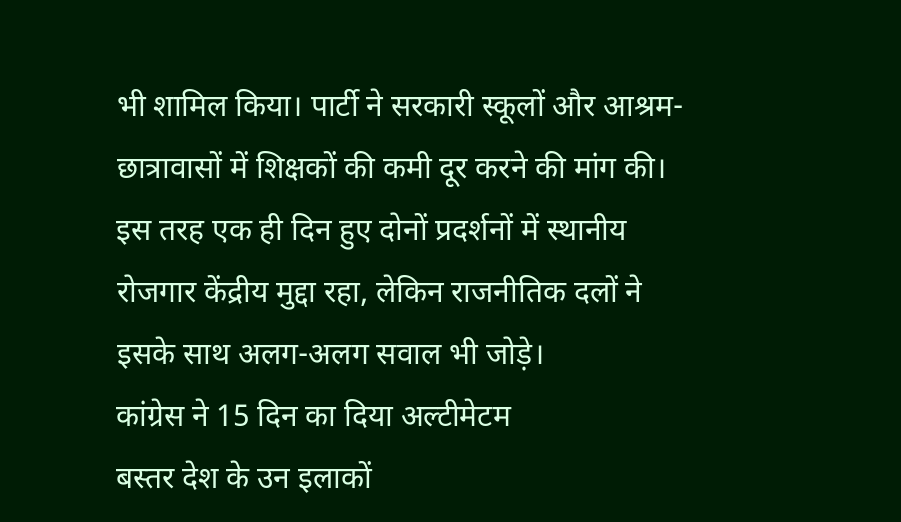भी शामिल किया। पार्टी ने सरकारी स्कूलों और आश्रम-छात्रावासों में शिक्षकों की कमी दूर करने की मांग की।
इस तरह एक ही दिन हुए दोनों प्रदर्शनों में स्थानीय रोजगार केंद्रीय मुद्दा रहा, लेकिन राजनीतिक दलों ने इसके साथ अलग-अलग सवाल भी जोड़े।
कांग्रेस ने 15 दिन का दिया अल्टीमेटम
बस्तर देश के उन इलाकों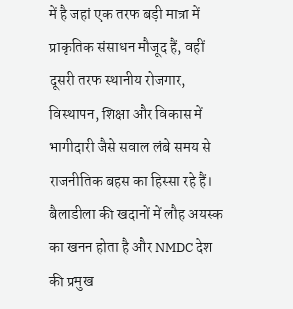में है जहां एक तरफ बड़ी मात्रा में प्राकृतिक संसाधन मौजूद हैं, वहीं दूसरी तरफ स्थानीय रोजगार, विस्थापन, शिक्षा और विकास में भागीदारी जैसे सवाल लंबे समय से राजनीतिक बहस का हिस्सा रहे हैं।
बैलाडीला की खदानों में लौह अयस्क का खनन होता है और NMDC देश की प्रमुख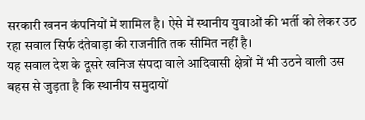सरकारी खनन कंपनियों में शामिल है। ऐसे में स्थानीय युवाओं की भर्ती को लेकर उठ रहा सवाल सिर्फ दंतेवाड़ा की राजनीति तक सीमित नहीं है।
यह सवाल देश के दूसरे खनिज संपदा वाले आदिवासी क्षेत्रों में भी उठने वाली उस बहस से जुड़ता है कि स्थानीय समुदायों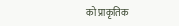को प्राकृतिक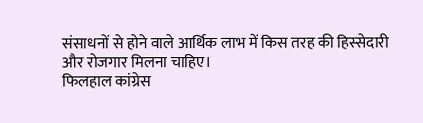संसाधनों से होने वाले आर्थिक लाभ में किस तरह की हिस्सेदारी और रोजगार मिलना चाहिए।
फिलहाल कांग्रेस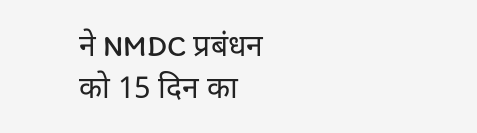ने NMDC प्रबंधन को 15 दिन का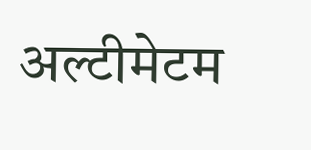अल्टीमेटम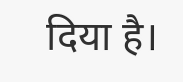दिया है।